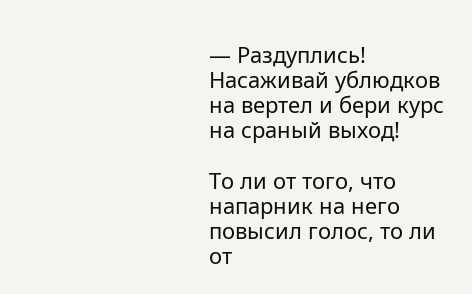— Раздуплись! Насаживай ублюдков на вертел и бери курс на сраный выход!

То ли от того, что напарник на него повысил голос, то ли от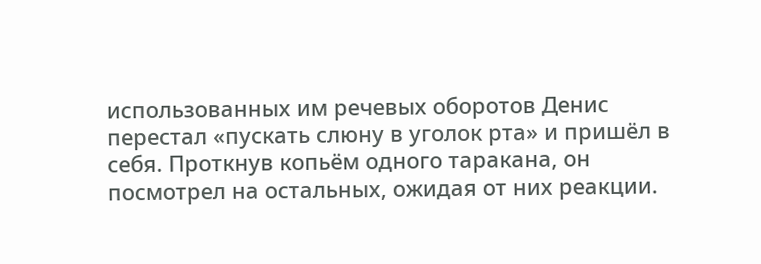использованных им речевых оборотов Денис перестал «пускать слюну в уголок рта» и пришёл в себя. Проткнув копьём одного таракана, он посмотрел на остальных, ожидая от них реакции.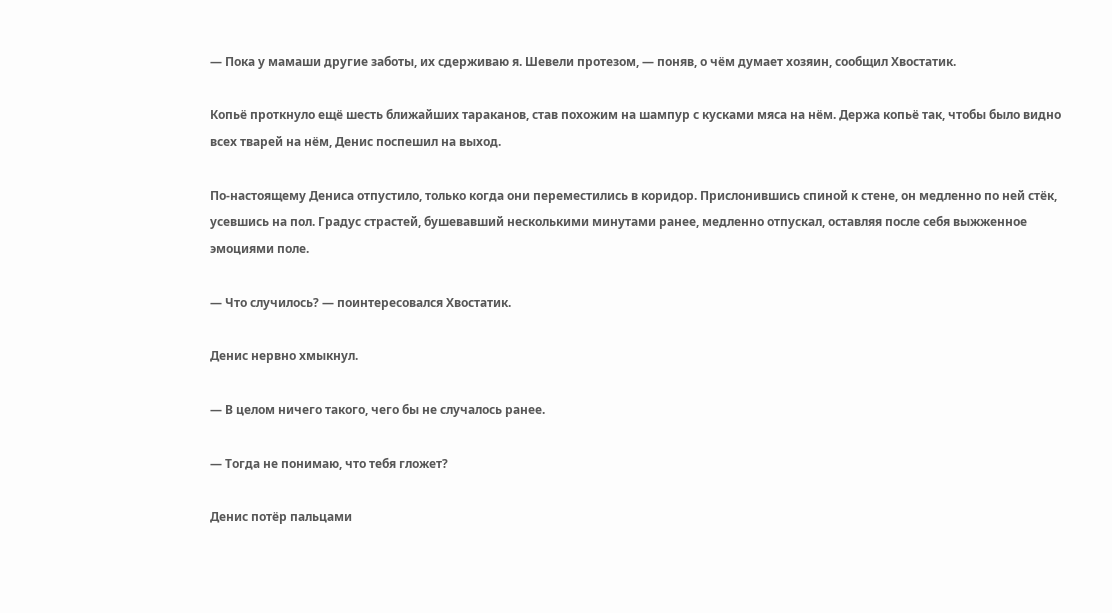— Пока у мамаши другие заботы, их сдерживаю я. Шевели протезом, — поняв, о чём думает хозяин, сообщил Хвостатик.

Копьё проткнуло ещё шесть ближайших тараканов, став похожим на шампур с кусками мяса на нём. Держа копьё так, чтобы было видно всех тварей на нём, Денис поспешил на выход.

По-настоящему Дениса отпустило, только когда они переместились в коридор. Прислонившись спиной к стене, он медленно по ней стёк, усевшись на пол. Градус страстей, бушевавший несколькими минутами ранее, медленно отпускал, оставляя после себя выжженное эмоциями поле.

— Что случилось? — поинтересовался Хвостатик.

Денис нервно хмыкнул.

— В целом ничего такого, чего бы не случалось ранее.

— Тогда не понимаю, что тебя гложет?

Денис потёр пальцами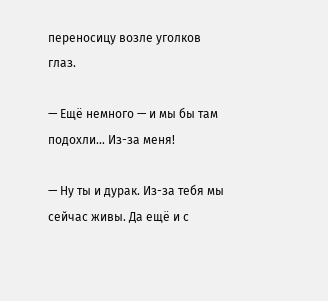переносицу возле уголков глаз.

— Ещё немного — и мы бы там подохли… Из-за меня!

— Ну ты и дурак. Из-за тебя мы сейчас живы. Да ещё и с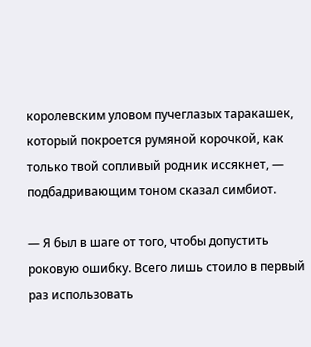королевским уловом пучеглазых таракашек, который покроется румяной корочкой, как только твой сопливый родник иссякнет, — подбадривающим тоном сказал симбиот.

— Я был в шаге от того, чтобы допустить роковую ошибку. Всего лишь стоило в первый раз использовать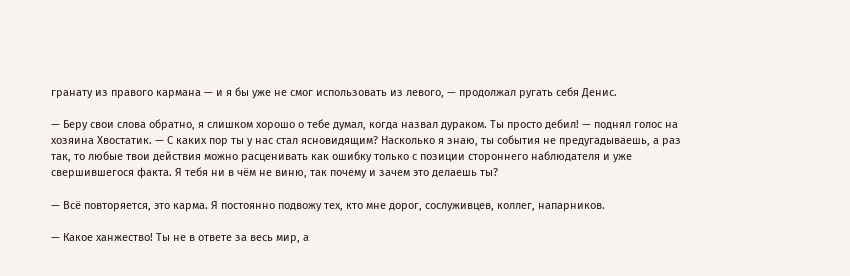гранату из правого кармана — и я бы уже не смог использовать из левого, — продолжал ругать себя Денис.

— Беру свои слова обратно, я слишком хорошо о тебе думал, когда назвал дураком. Ты просто дебил! — поднял голос на хозяина Хвостатик. — С каких пор ты у нас стал ясновидящим? Насколько я знаю, ты события не предугадываешь, а раз так, то любые твои действия можно расценивать как ошибку только с позиции стороннего наблюдателя и уже свершившегося факта. Я тебя ни в чём не виню, так почему и зачем это делаешь ты?

— Всё повторяется, это карма. Я постоянно подвожу тех, кто мне дорог, сослуживцев, коллег, напарников.

— Какое ханжество! Ты не в ответе за весь мир, а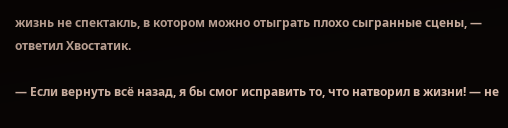жизнь не спектакль, в котором можно отыграть плохо сыгранные сцены, — ответил Хвостатик.

— Если вернуть всё назад, я бы смог исправить то, что натворил в жизни! — не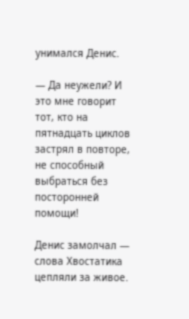унимался Денис.

— Да неужели? И это мне говорит тот, кто на пятнадцать циклов застрял в повторе, не способный выбраться без посторонней помощи!

Денис замолчал — слова Хвостатика цепляли за живое.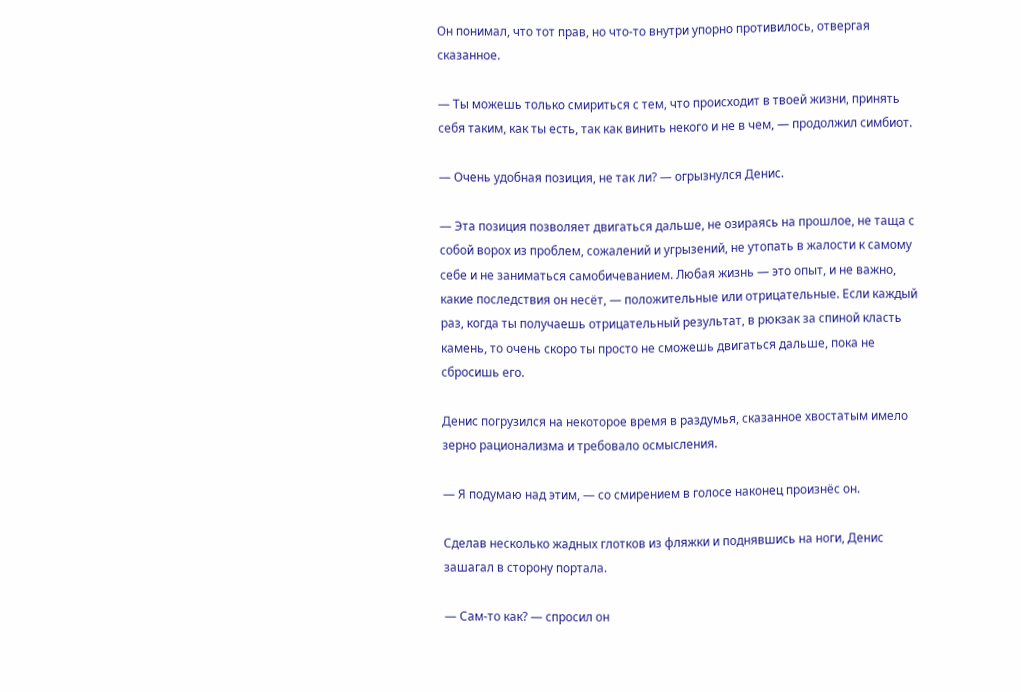Он понимал, что тот прав, но что-то внутри упорно противилось, отвергая сказанное.

— Ты можешь только смириться с тем, что происходит в твоей жизни, принять себя таким, как ты есть, так как винить некого и не в чем, — продолжил симбиот.

— Очень удобная позиция, не так ли? — огрызнулся Денис.

— Эта позиция позволяет двигаться дальше, не озираясь на прошлое, не таща с собой ворох из проблем, сожалений и угрызений, не утопать в жалости к самому себе и не заниматься самобичеванием. Любая жизнь — это опыт, и не важно, какие последствия он несёт, — положительные или отрицательные. Если каждый раз, когда ты получаешь отрицательный результат, в рюкзак за спиной класть камень, то очень скоро ты просто не сможешь двигаться дальше, пока не сбросишь его.

Денис погрузился на некоторое время в раздумья, сказанное хвостатым имело зерно рационализма и требовало осмысления.

— Я подумаю над этим, — со смирением в голосе наконец произнёс он.

Сделав несколько жадных глотков из фляжки и поднявшись на ноги, Денис зашагал в сторону портала.

— Сам-то как? — спросил он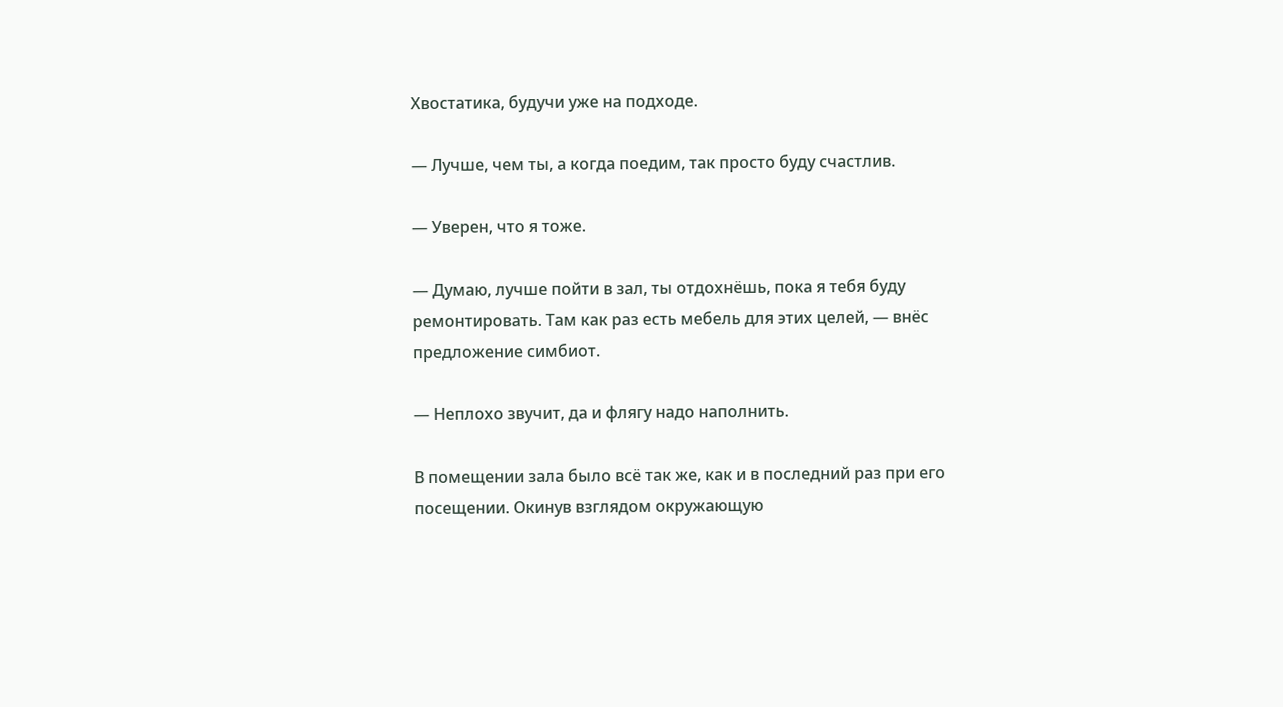Хвостатика, будучи уже на подходе.

— Лучше, чем ты, а когда поедим, так просто буду счастлив.

— Уверен, что я тоже.

— Думаю, лучше пойти в зал, ты отдохнёшь, пока я тебя буду ремонтировать. Там как раз есть мебель для этих целей, — внёс предложение симбиот.

— Неплохо звучит, да и флягу надо наполнить.

В помещении зала было всё так же, как и в последний раз при его посещении. Окинув взглядом окружающую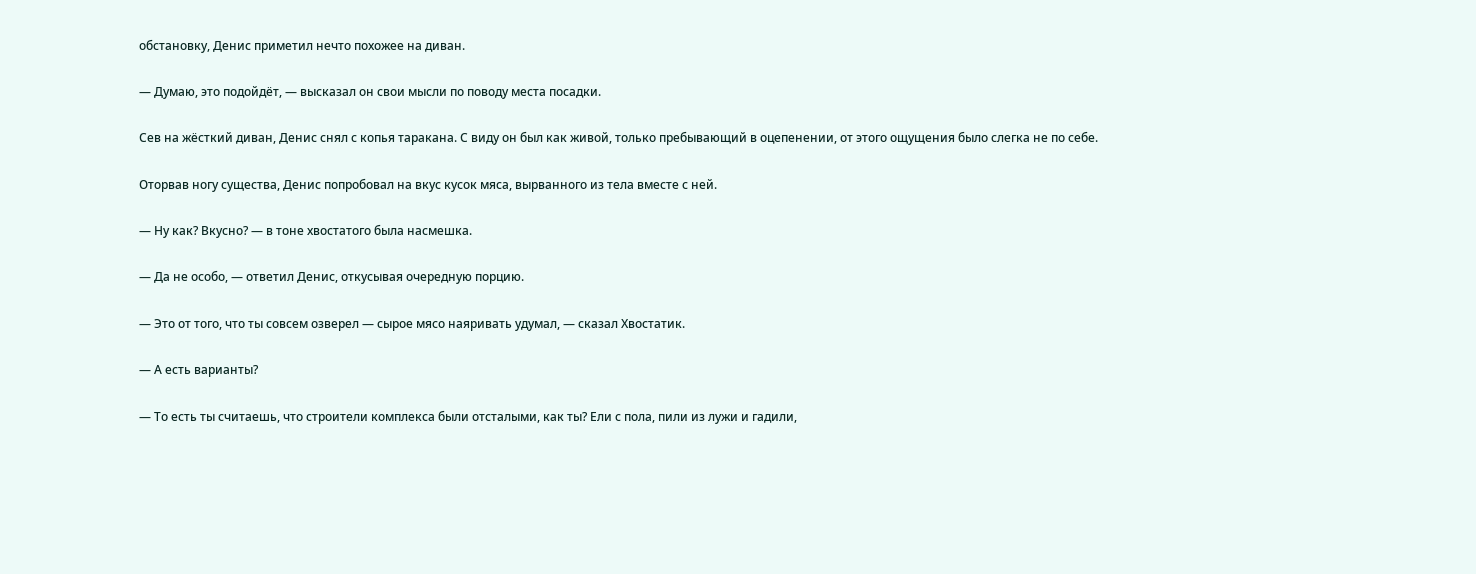обстановку, Денис приметил нечто похожее на диван.

— Думаю, это подойдёт, — высказал он свои мысли по поводу места посадки.

Сев на жёсткий диван, Денис снял с копья таракана. С виду он был как живой, только пребывающий в оцепенении, от этого ощущения было слегка не по себе.

Оторвав ногу существа, Денис попробовал на вкус кусок мяса, вырванного из тела вместе с ней.

— Ну как? Вкусно? — в тоне хвостатого была насмешка.

— Да не особо, — ответил Денис, откусывая очередную порцию.

— Это от того, что ты совсем озверел — сырое мясо наяривать удумал, — сказал Хвостатик.

— А есть варианты?

— То есть ты считаешь, что строители комплекса были отсталыми, как ты? Ели с пола, пили из лужи и гадили,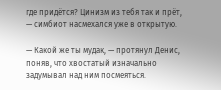где придётся? Цинизм из тебя так и прёт, — симбиот насмехался уже в открытую.

— Какой же ты мудак, — протянул Денис, поняв, что хвостатый изначально задумывал над ним посмеяться.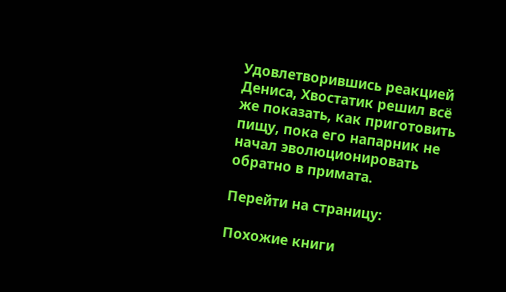Удовлетворившись реакцией Дениса, Хвостатик решил всё же показать, как приготовить пищу, пока его напарник не начал эволюционировать обратно в примата.

Перейти на страницу:

Похожие книги